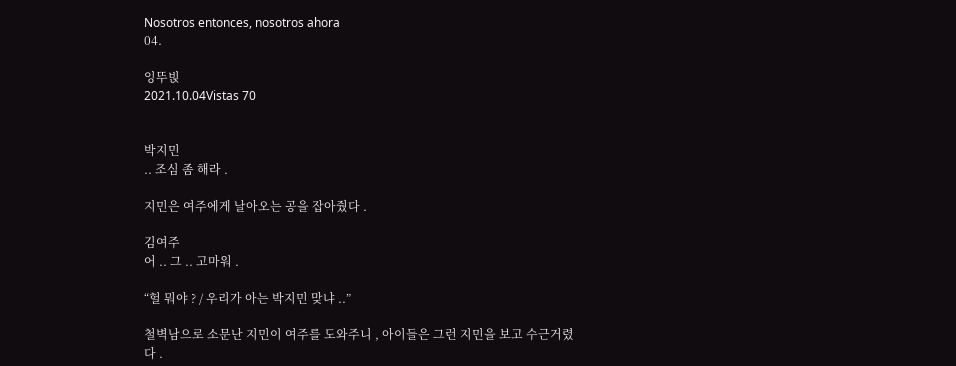Nosotros entonces, nosotros ahora
04.

잉뚜빉
2021.10.04Vistas 70


박지민
.. 조심 좀 해라 .

지민은 여주에게 날아오는 공을 잡아줬다 .

김여주
어 .. 그 .. 고마워 .

“헐 뭐야 ? / 우리가 아는 박지민 맞냐 ..”

철벽남으로 소문난 지민이 여주를 도와주니 , 아이들은 그런 지민을 보고 수근거렸다 .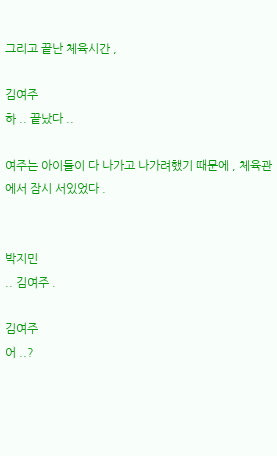그리고 끝난 체육시간 ,

김여주
하 .. 끝났다 ..

여주는 아이들이 다 나가고 나가려했기 때문에 , 체육관에서 잠시 서있었다 .


박지민
.. 김여주 .

김여주
어 ..?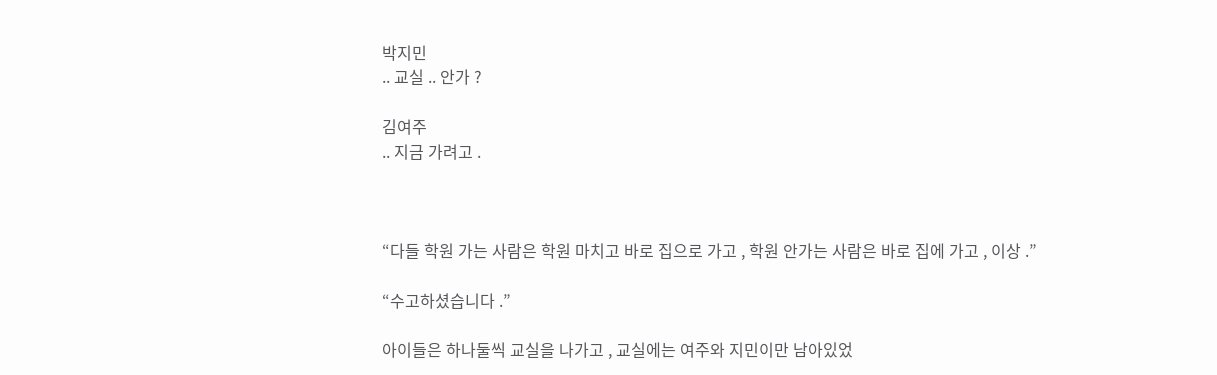박지민
.. 교실 .. 안가 ?

김여주
.. 지금 가려고 .



“다들 학원 가는 사람은 학원 마치고 바로 집으로 가고 , 학원 안가는 사람은 바로 집에 가고 , 이상 .”

“수고하셨습니다 .”

아이들은 하나둘씩 교실을 나가고 , 교실에는 여주와 지민이만 남아있었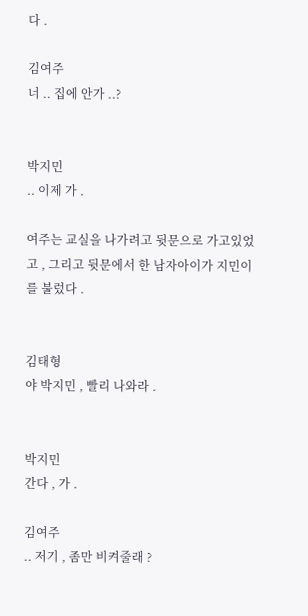다 .

김여주
너 .. 집에 안가 ..?


박지민
.. 이제 가 .

여주는 교실을 나가려고 뒷문으로 가고있었고 , 그리고 뒷문에서 한 남자아이가 지민이를 불렀다 .


김태형
야 박지민 , 빨리 나와라 .


박지민
간다 , 가 .

김여주
.. 저기 , 좀만 비켜줄래 ?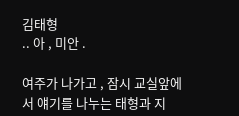김태형
.. 아 , 미안 .

여주가 나가고 , 잠시 교실앞에서 얘기를 나누는 태형과 지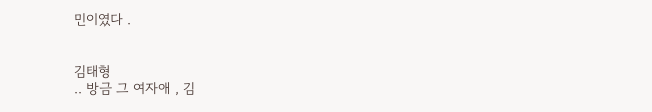민이였다 .


김태형
.. 방금 그 여자애 , 김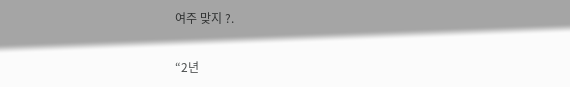여주 맞지 ?.

“2년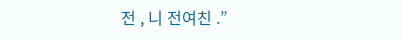전 , 니 전여친 .”